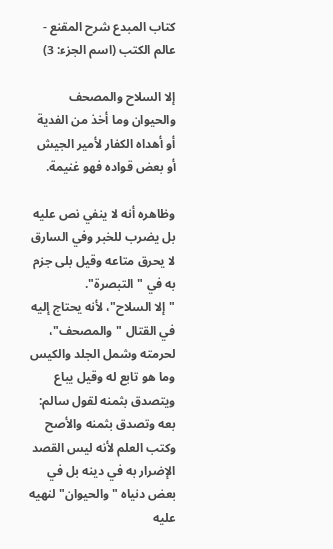كتاب المبدع شرح المقنع - عالم الكتب (اسم الجزء: 3)

إلا السلاح والمصحف والحيوان وما أخذ من الفدية أو أهداه الكفار لأمير الجيش أو بعض قواده فهو غنيمة.

وظاهره أنه لا ينفي نص عليه بل يضرب للخبر وفي السارق لا يحرق متاعه وقيل بلى جزم به في "التبصرة".
"إلا السلاح"، لأنه يحتاج إليه في القتال "والمصحف"، لحرمته وشمل الجلد والكيس وما هو تابع له وقيل يباع ويتصدق بثمنه لقول سالم: بعه وتصدق بثمنه والأصح وكتب العلم لأنه ليس القصد الإضرار به في دينه بل في بعض دنياه "والحيوان" لنهيه عليه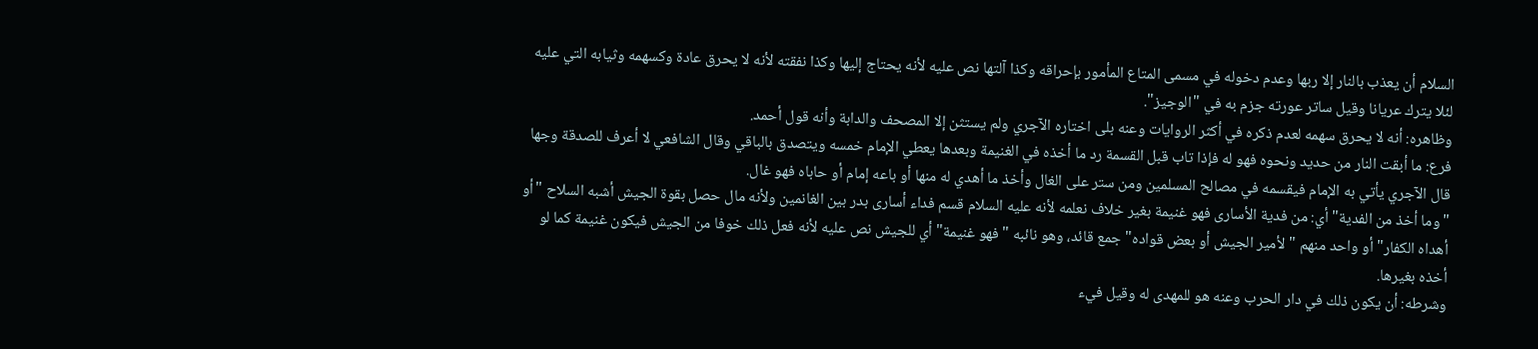السلام أن يعذب بالنار إلا ربها وعدم دخوله في مسمى المتاع المأمور بإحراقه وكذا آلتها نص عليه لأنه يحتاج إليها وكذا نفقته لأنه لا يحرق عادة وكسهمه وثيابه التي عليه لئلا يترك عريانا وقيل ساتر عورته جزم به في "الوجيز".
وظاهره: أنه لا يحرق سهمه لعدم ذكره في أكثر الروايات وعنه بلى اختاره الآجري ولم يستثن إلا المصحف والدابة وأنه قول أحمد.
فرع: ما أبقت النار من حديد ونحوه فهو له فإذا تاب قبل القسمة رد ما أخذه في الغنيمة وبعدها يعطي الإمام خمسه ويتصدق بالباقي وقال الشافعي لا أعرف للصدقة وجها قال الآجري يأتي به الإمام فيقسمه في مصالح المسلمين ومن ستر على الغال وأخذ ما أهدي له منها أو باعه إمام أو حاباه فهو غال.
"وما أخذ من الفدية" أي: من فدية الأسارى فهو غنيمة بغير خلاف نعلمه لأنه عليه السلام قسم فداء أسارى بدر بين الغانمين ولأنه مال حصل بقوة الجيش أشبه السلاح "أو أهداه الكفار" أو واحد منهم "لأمير الجيش أو بعض قواده" جمع قائد، وهو نائبه "فهو غنيمة" أي للجيش نص عليه لأنه فعل ذلك خوفا من الجيش فيكون غنيمة كما لو أخذه بغيرها.
وشرطه: أن يكون ذلك في دار الحرب وعنه هو للمهدى له وقيل فيء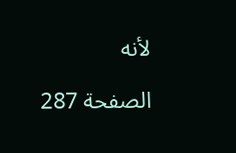لأنه

الصفحة 287